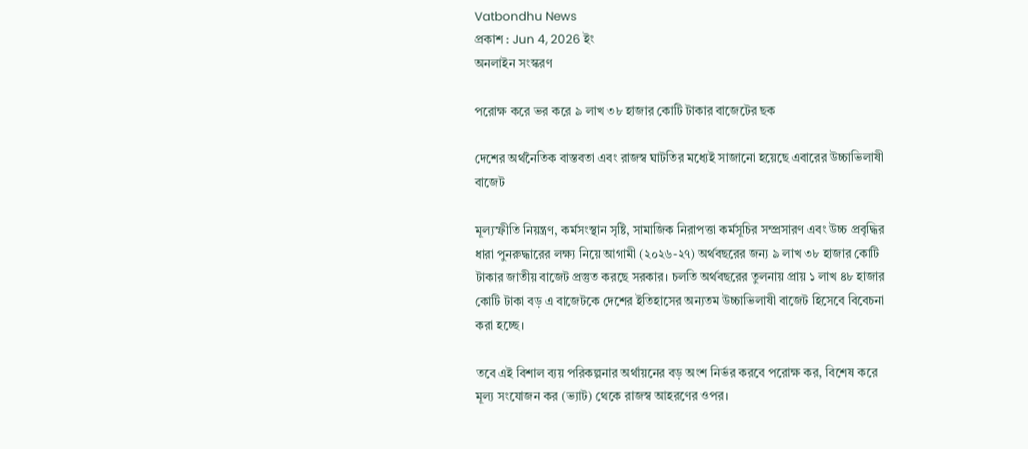Vatbondhu News
প্রকাশ : Jun 4, 2026 ইং
অনলাইন সংস্করণ

পরোক্ষ করে ভর করে ৯ লাখ ৩৮ হাজার কোটি টাকার বাজেটের ছক

দেশের অর্থনৈতিক বাস্তবতা এবং রাজস্ব ঘাটতির মধ্যেই সাজানো হয়েছে এবারের উচ্চাভিলাষী বাজেট

মূল্যস্ফীতি নিয়ন্ত্রণ, কর্মসংস্থান সৃষ্টি, সামাজিক নিরাপত্তা কর্মসূচির সম্প্রসারণ এবং উচ্চ প্রবৃদ্ধির ধারা পুনরুদ্ধারের লক্ষ্য নিয়ে আগামী (২০২৬-২৭) অর্থবছরের জন্য ৯ লাখ ৩৮ হাজার কোটি টাকার জাতীয় বাজেট প্রস্তুত করছে সরকার। চলতি অর্থবছরের তুলনায় প্রায় ১ লাখ ৪৮ হাজার কোটি টাকা বড় এ বাজেটকে দেশের ইতিহাসের অন্যতম উচ্চাভিলাষী বাজেট হিসেবে বিবেচনা করা হচ্ছে।

তবে এই বিশাল ব্যয় পরিকল্পনার অর্থায়নের বড় অংশ নির্ভর করবে পরোক্ষ কর, বিশেষ করে মূল্য সংযোজন কর (ভ্যাট) থেকে রাজস্ব আহরণের ওপর।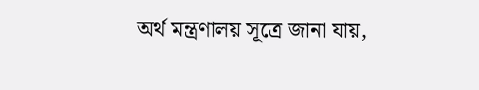অর্থ মন্ত্রণালয় সূত্রে জানা যায়,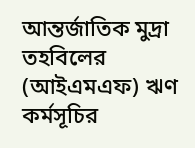আন্তর্জাতিক মুদ্রা তহবিলের (আইএমএফ) ঋণ কর্মসূচির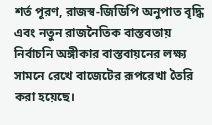শর্ত পূরণ, রাজস্ব-জিডিপি অনুপাত বৃদ্ধি এবং নতুন রাজনৈতিক বাস্তবতায় নির্বাচনি অঙ্গীকার বাস্তবায়নের লক্ষ্য সামনে রেখে বাজেটের রূপরেখা তৈরি করা হয়েছে।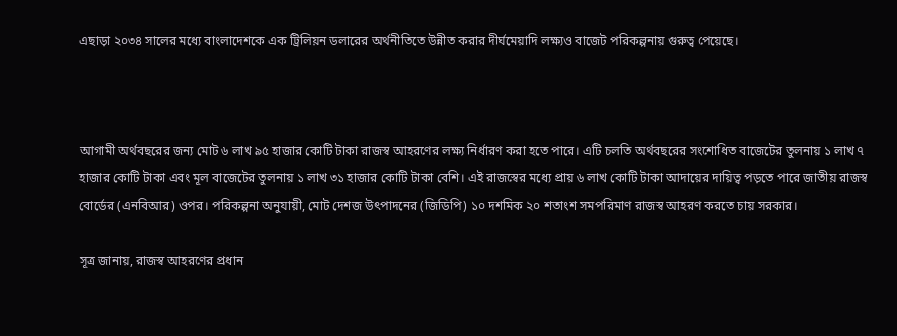এছাড়া ২০৩৪ সালের মধ্যে বাংলাদেশকে এক ট্রিলিয়ন ডলারের অর্থনীতিতে উন্নীত করার দীর্ঘমেয়াদি লক্ষ্যও বাজেট পরিকল্পনায় গুরুত্ব পেয়েছে।



আগামী অর্থবছরের জন্য মোট ৬ লাখ ৯৫ হাজার কোটি টাকা রাজস্ব আহরণের লক্ষ্য নির্ধারণ করা হতে পারে। এটি চলতি অর্থবছরের সংশোধিত বাজেটের তুলনায় ১ লাখ ৭ হাজার কোটি টাকা এবং মূল বাজেটের তুলনায় ১ লাখ ৩১ হাজার কোটি টাকা বেশি। এই রাজস্বের মধ্যে প্রায় ৬ লাখ কোটি টাকা আদায়ের দায়িত্ব পড়তে পারে জাতীয় রাজস্ব বোর্ডের (এনবিআর) ওপর। পরিকল্পনা অনুযায়ী, মোট দেশজ উৎপাদনের (জিডিপি) ১০ দশমিক ২০ শতাংশ সমপরিমাণ রাজস্ব আহরণ করতে চায় সরকার।

সূত্র জানায়, রাজস্ব আহরণের প্রধান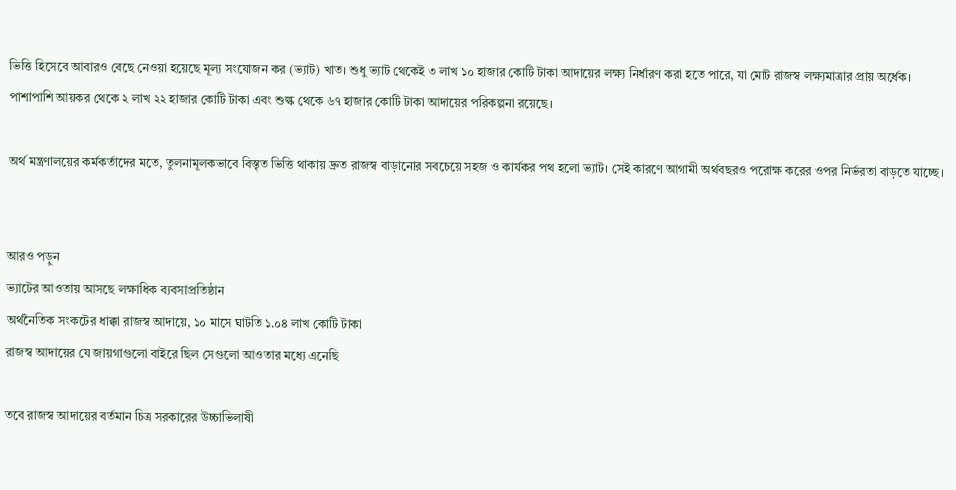ভিত্তি হিসেবে আবারও বেছে নেওয়া হয়েছে মূল্য সংযোজন কর (ভ্যাট) খাত। শুধু ভ্যাট থেকেই ৩ লাখ ১০ হাজার কোটি টাকা আদায়ের লক্ষ্য নির্ধারণ করা হতে পারে, যা মোট রাজস্ব লক্ষ্যমাত্রার প্রায় অর্ধেক। পাশাপাশি আয়কর থেকে ২ লাখ ২২ হাজার কোটি টাকা এবং শুল্ক থেকে ৬৭ হাজার কোটি টাকা আদায়ের পরিকল্পনা রয়েছে।

অর্থ মন্ত্রণালয়ের কর্মকর্তাদের মতে, তুলনামূলকভাবে বিস্তৃত ভিত্তি থাকায় দ্রুত রাজস্ব বাড়ানোর সবচেয়ে সহজ ও কার্যকর পথ হলো ভ্যাট। সেই কারণে আগামী অর্থবছরও পরোক্ষ করের ওপর নির্ভরতা বাড়তে যাচ্ছে।


আরও পড়ুন
ভ্যাটের আওতায় আসছে লক্ষাধিক ব্যবসাপ্রতিষ্ঠান
অর্থনৈতিক সংকটের ধাক্কা রাজস্ব আদায়ে, ১০ মাসে ঘাটতি ১.০৪ লাখ কোটি টাকা
রাজস্ব আদায়ের যে জায়গাগুলো বাইরে ছিল সেগুলো আওতার মধ্যে এনেছি

তবে রাজস্ব আদায়ের বর্তমান চিত্র সরকারের উচ্চাভিলাষী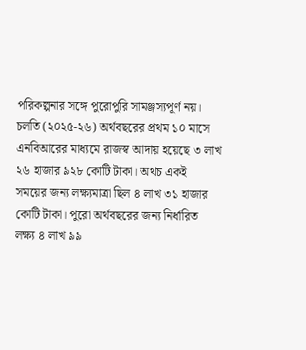পরিকল্পনার সঙ্গে পুরোপুরি সামঞ্জস্যপূর্ণ নয়। চলতি (২০২৫-২৬) অর্থবছরের প্রথম ১০ মাসে এনবিআরের মাধ্যমে রাজস্ব আদায় হয়েছে ৩ লাখ ২৬ হাজার ৯২৮ কোটি টাকা। অথচ একই সময়ের জন্য লক্ষ্যমাত্রা ছিল ৪ লাখ ৩১ হাজার কোটি টাকা। পুরো অর্থবছরের জন্য নির্ধারিত লক্ষ্য ৪ লাখ ৯৯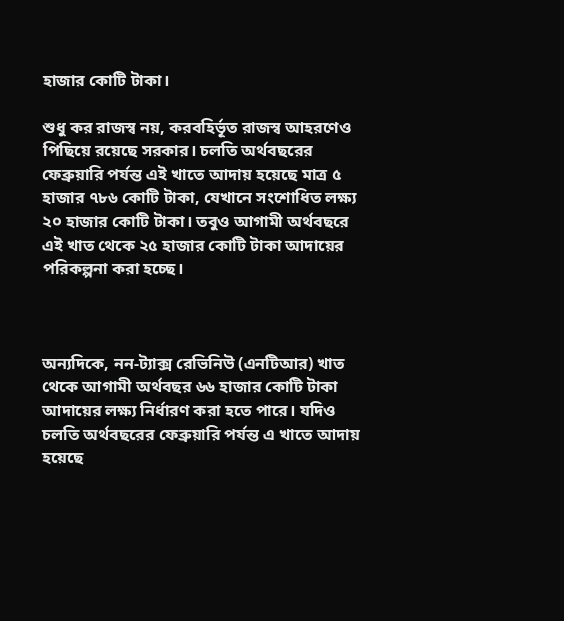হাজার কোটি টাকা।

শুধু কর রাজস্ব নয়, করবহির্ভূত রাজস্ব আহরণেও পিছিয়ে রয়েছে সরকার। চলতি অর্থবছরের ফেব্রুয়ারি পর্যন্ত এই খাতে আদায় হয়েছে মাত্র ৫ হাজার ৭৮৬ কোটি টাকা, যেখানে সংশোধিত লক্ষ্য ২০ হাজার কোটি টাকা। তবুও আগামী অর্থবছরে এই খাত থেকে ২৫ হাজার কোটি টাকা আদায়ের পরিকল্পনা করা হচ্ছে।



অন্যদিকে, নন-ট্যাক্স রেভিনিউ (এনটিআর) খাত থেকে আগামী অর্থবছর ৬৬ হাজার কোটি টাকা আদায়ের লক্ষ্য নির্ধারণ করা হতে পারে। যদিও চলতি অর্থবছরের ফেব্রুয়ারি পর্যন্ত এ খাতে আদায় হয়েছে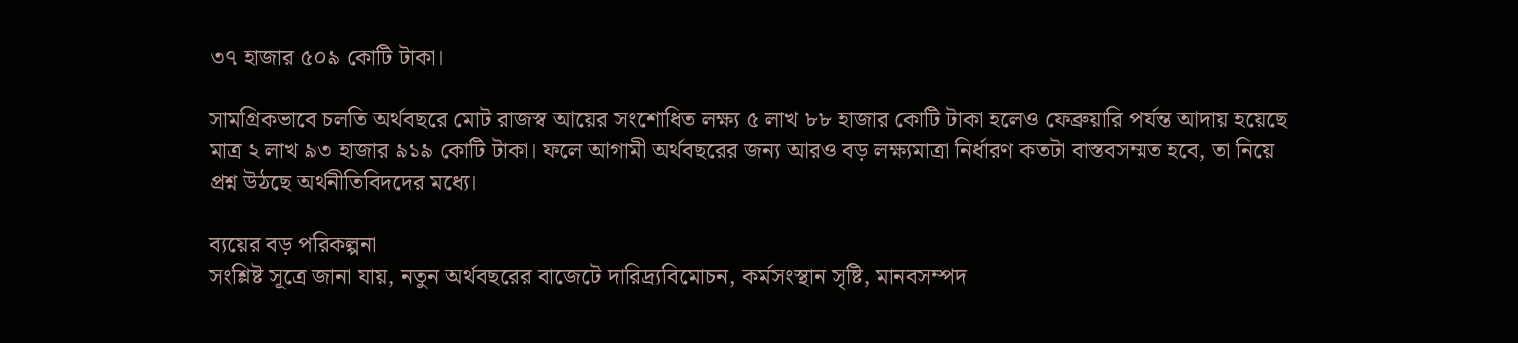৩৭ হাজার ৫০৯ কোটি টাকা।

সামগ্রিকভাবে চলতি অর্থবছরে মোট রাজস্ব আয়ের সংশোধিত লক্ষ্য ৫ লাখ ৮৮ হাজার কোটি টাকা হলেও ফেব্রুয়ারি পর্যন্ত আদায় হয়েছে মাত্র ২ লাখ ৯৩ হাজার ৯১৯ কোটি টাকা। ফলে আগামী অর্থবছরের জন্য আরও বড় লক্ষ্যমাত্রা নির্ধারণ কতটা বাস্তবসম্মত হবে, তা নিয়ে প্রশ্ন উঠছে অর্থনীতিবিদদের মধ্যে।

ব্যয়ের বড় পরিকল্পনা
সংশ্লিষ্ট সূত্রে জানা যায়, নতুন অর্থবছরের বাজেটে দারিদ্র্যবিমোচন, কর্মসংস্থান সৃষ্টি, মানবসম্পদ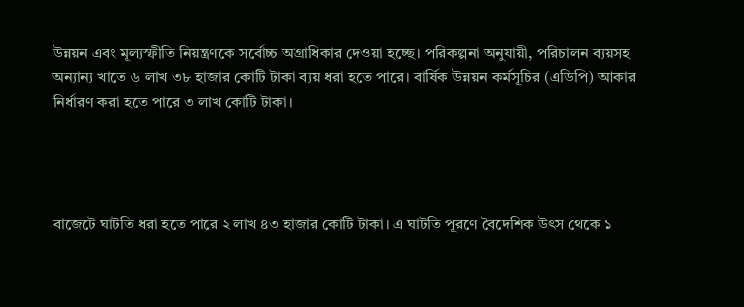উন্নয়ন এবং মূল্যস্ফীতি নিয়ন্ত্রণকে সর্বোচ্চ অগ্রাধিকার দেওয়া হচ্ছে। পরিকল্পনা অনুযায়ী, পরিচালন ব্যয়সহ অন্যান্য খাতে ৬ লাখ ৩৮ হাজার কোটি টাকা ব্যয় ধরা হতে পারে। বার্ষিক উন্নয়ন কর্মসূচির (এডিপি) আকার নির্ধারণ করা হতে পারে ৩ লাখ কোটি টাকা।




বাজেটে ঘাটতি ধরা হতে পারে ২ লাখ ৪৩ হাজার কোটি টাকা। এ ঘাটতি পূরণে বৈদেশিক উৎস থেকে ১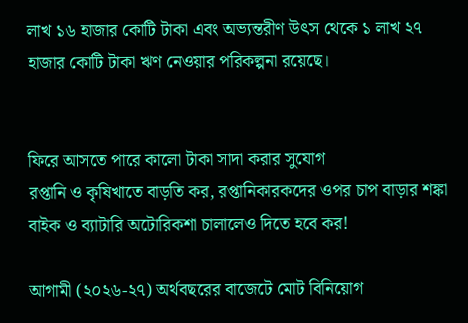লাখ ১৬ হাজার কোটি টাকা এবং অভ্যন্তরীণ উৎস থেকে ১ লাখ ২৭ হাজার কোটি টাকা ঋণ নেওয়ার পরিকল্পনা রয়েছে।


ফিরে আসতে পারে কালো টাকা সাদা করার সুযোগ
রপ্তানি ও কৃষিখাতে বাড়তি কর, রপ্তানিকারকদের ওপর চাপ বাড়ার শঙ্কা
বাইক ও ব্যাটারি অটোরিকশা চালালেও দিতে হবে কর!

আগামী (২০২৬-২৭) অর্থবছরের বাজেটে মোট বিনিয়োগ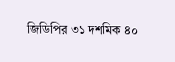জিডিপির ৩১ দশমিক ৪০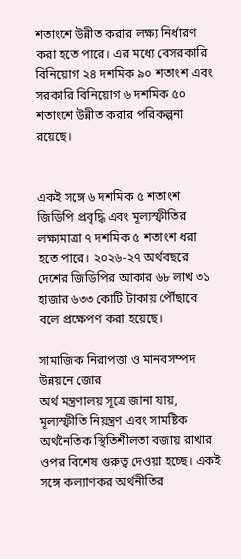শতাংশে উন্নীত করার লক্ষ্য নির্ধারণ করা হতে পারে। এর মধ্যে বেসরকারি বিনিয়োগ ২৪ দশমিক ৯০ শতাংশ এবং সরকারি বিনিয়োগ ৬ দশমিক ৫০ শতাংশে উন্নীত করার পরিকল্পনা রয়েছে।


একই সঙ্গে ৬ দশমিক ৫ শতাংশ জিডিপি প্রবৃদ্ধি এবং মূল্যস্ফীতির লক্ষ্যমাত্রা ৭ দশমিক ৫ শতাংশ ধরা হতে পারে। ২০২৬-২৭ অর্থবছরে দেশের জিডিপির আকার ৬৮ লাখ ৩১ হাজার ৬৩৩ কোটি টাকায় পৌঁছাবে বলে প্রক্ষেপণ করা হয়েছে।

সামাজিক নিরাপত্তা ও মানবসম্পদ উন্নয়নে জোর
অর্থ মন্ত্রণালয় সূত্রে জানা যায়, মূল্যস্ফীতি নিয়ন্ত্রণ এবং সামষ্টিক অর্থনৈতিক স্থিতিশীলতা বজায় রাখার ওপর বিশেষ গুরুত্ব দেওয়া হচ্ছে। একই সঙ্গে কল্যাণকর অর্থনীতির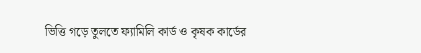ভিত্তি গড়ে তুলতে ফ্যামিলি কার্ড ও কৃষক কার্ডের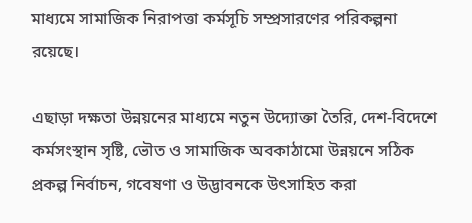মাধ্যমে সামাজিক নিরাপত্তা কর্মসূচি সম্প্রসারণের পরিকল্পনা রয়েছে।

এছাড়া দক্ষতা উন্নয়নের মাধ্যমে নতুন উদ্যোক্তা তৈরি, দেশ-বিদেশে কর্মসংস্থান সৃষ্টি, ভৌত ও সামাজিক অবকাঠামো উন্নয়নে সঠিক প্রকল্প নির্বাচন, গবেষণা ও উদ্ভাবনকে উৎসাহিত করা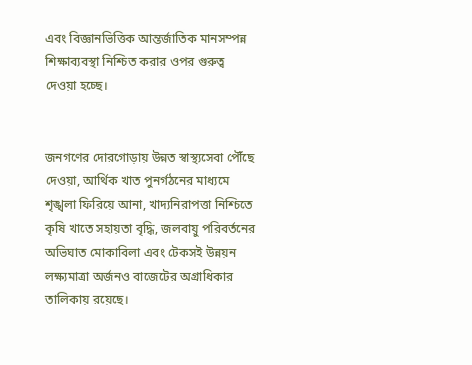এবং বিজ্ঞানভিত্তিক আন্তর্জাতিক মানসম্পন্ন শিক্ষাব্যবস্থা নিশ্চিত করার ওপর গুরুত্ব দেওয়া হচ্ছে।


জনগণের দোরগোড়ায় উন্নত স্বাস্থ্যসেবা পৌঁছে দেওয়া, আর্থিক খাত পুনর্গঠনের মাধ্যমে শৃঙ্খলা ফিরিয়ে আনা, খাদ্যনিরাপত্তা নিশ্চিতে কৃষি খাতে সহায়তা বৃদ্ধি, জলবায়ু পরিবর্তনের অভিঘাত মোকাবিলা এবং টেকসই উন্নয়ন লক্ষ্যমাত্রা অর্জনও বাজেটের অগ্রাধিকার তালিকায় রয়েছে।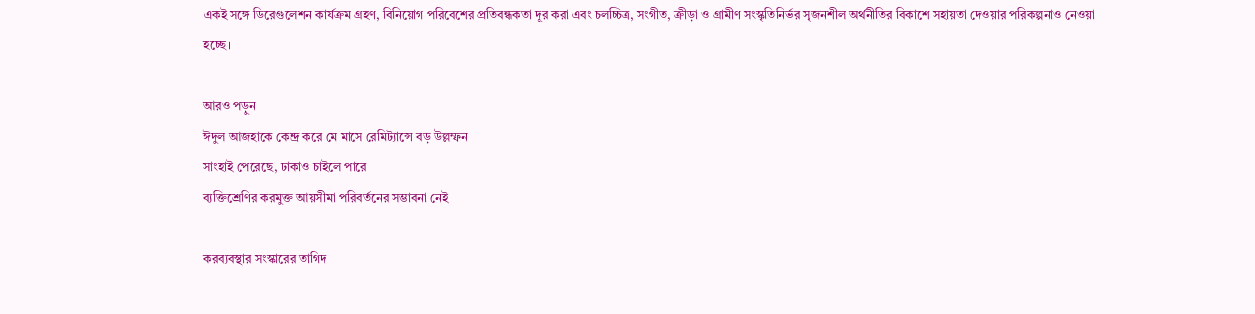একই সঙ্গে ডিরেগুলেশন কার্যক্রম গ্রহণ, বিনিয়োগ পরিবেশের প্রতিবন্ধকতা দূর করা এবং চলচ্চিত্র, সংগীত, ক্রীড়া ও গ্রামীণ সংস্কৃতিনির্ভর সৃজনশীল অর্থনীতির বিকাশে সহায়তা দেওয়ার পরিকল্পনাও নেওয়া হচ্ছে।

আরও পড়ুন
ঈদুল আজহাকে কেন্দ্র করে মে মাসে রেমিট্যান্সে বড় উল্লম্ফন
সাংহাই পেরেছে, ঢাকাও চাইলে পারে
ব্যক্তিশ্রেণির করমুক্ত আয়সীমা পরিবর্তনের সম্ভাবনা নেই

করব্যবস্থার সংস্কারের তাগিদ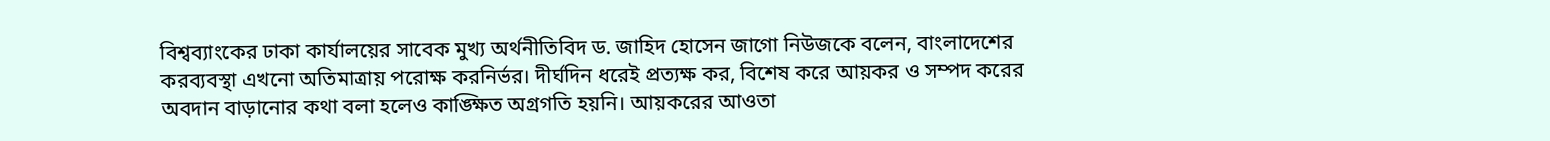বিশ্বব্যাংকের ঢাকা কার্যালয়ের সাবেক মুখ্য অর্থনীতিবিদ ড. জাহিদ হোসেন জাগো নিউজকে বলেন, বাংলাদেশের করব্যবস্থা এখনো অতিমাত্রায় পরোক্ষ করনির্ভর। দীর্ঘদিন ধরেই প্রত্যক্ষ কর, বিশেষ করে আয়কর ও সম্পদ করের অবদান বাড়ানোর কথা বলা হলেও কাঙ্ক্ষিত অগ্রগতি হয়নি। আয়করের আওতা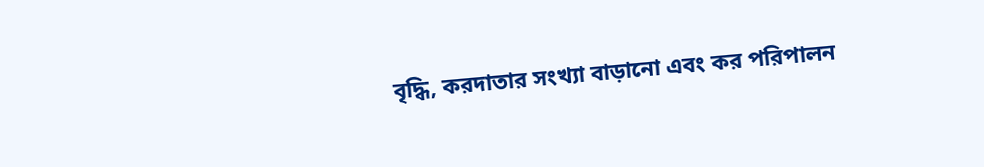বৃদ্ধি, করদাতার সংখ্যা বাড়ানো এবং কর পরিপালন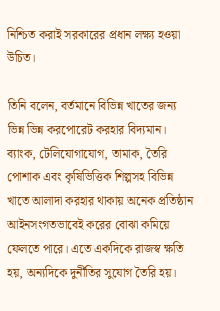নিশ্চিত করাই সরকারের প্রধান লক্ষ্য হওয়া উচিত।

তিনি বলেন, বর্তমানে বিভিন্ন খাতের জন্য ভিন্ন ভিন্ন করপোরেট করহার বিদ্যমান। ব্যাংক, টেলিযোগাযোগ, তামাক, তৈরি পোশাক এবং কৃষিভিত্তিক শিল্পসহ বিভিন্ন খাতে আলাদা করহার থাকায় অনেক প্রতিষ্ঠান আইনসংগতভাবেই করের বোঝা কমিয়ে ফেলতে পারে। এতে একদিকে রাজস্ব ক্ষতি হয়, অন্যদিকে দুর্নীতির সুযোগ তৈরি হয়।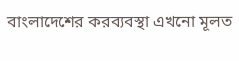বাংলাদেশের করব্যবস্থা এখনো মূলত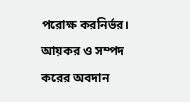পরোক্ষ করনির্ভর। আয়কর ও সম্পদ করের অবদান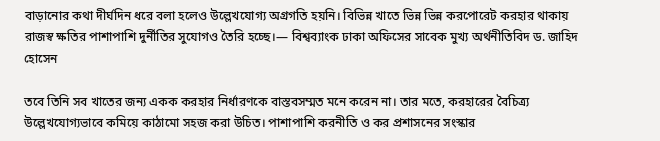বাড়ানোর কথা দীর্ঘদিন ধরে বলা হলেও উল্লেখযোগ্য অগ্রগতি হয়নি। বিভিন্ন খাতে ভিন্ন ভিন্ন করপোরেট করহার থাকায় রাজস্ব ক্ষতির পাশাপাশি দুর্নীতির সুযোগও তৈরি হচ্ছে।— বিশ্বব্যাংক ঢাকা অফিসের সাবেক মুখ্য অর্থনীতিবিদ ড. জাহিদ হোসেন

তবে তিনি সব খাতের জন্য একক করহার নির্ধারণকে বাস্তবসম্মত মনে করেন না। তার মতে, করহারের বৈচিত্র্য উল্লেখযোগ্যভাবে কমিয়ে কাঠামো সহজ করা উচিত। পাশাপাশি করনীতি ও কর প্রশাসনের সংস্কার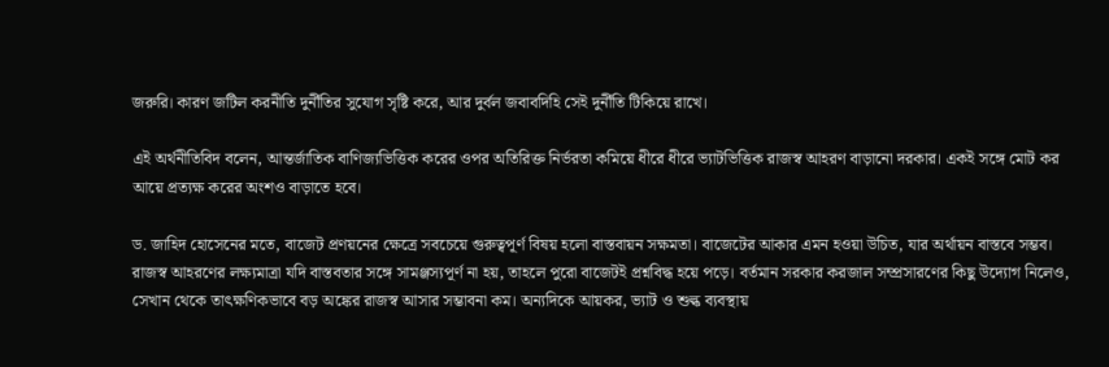জরুরি। কারণ জটিল করনীতি দুর্নীতির সুযোগ সৃষ্টি করে, আর দুর্বল জবাবদিহি সেই দুর্নীতি টিকিয়ে রাখে।

এই অর্থনীতিবিদ বলেন, আন্তর্জাতিক বাণিজ্যভিত্তিক করের ওপর অতিরিক্ত নির্ভরতা কমিয়ে ধীরে ধীরে ভ্যাটভিত্তিক রাজস্ব আহরণ বাড়ানো দরকার। একই সঙ্গে মোট কর আয়ে প্রত্যক্ষ করের অংশও বাড়াতে হবে।

ড. জাহিদ হোসেনের মতে, বাজেট প্রণয়নের ক্ষেত্রে সবচেয়ে গুরুত্বপূর্ণ বিষয় হলো বাস্তবায়ন সক্ষমতা। বাজেটের আকার এমন হওয়া উচিত, যার অর্থায়ন বাস্তবে সম্ভব। রাজস্ব আহরণের লক্ষ্যমাত্রা যদি বাস্তবতার সঙ্গে সামঞ্জস্যপূর্ণ না হয়, তাহলে পুরো বাজেটই প্রশ্নবিদ্ধ হয়ে পড়ে। বর্তমান সরকার করজাল সম্প্রসারণের কিছু উদ্যোগ নিলেও, সেখান থেকে তাৎক্ষণিকভাবে বড় অঙ্কের রাজস্ব আসার সম্ভাবনা কম। অন্যদিকে আয়কর, ভ্যাট ও শুল্ক ব্যবস্থায়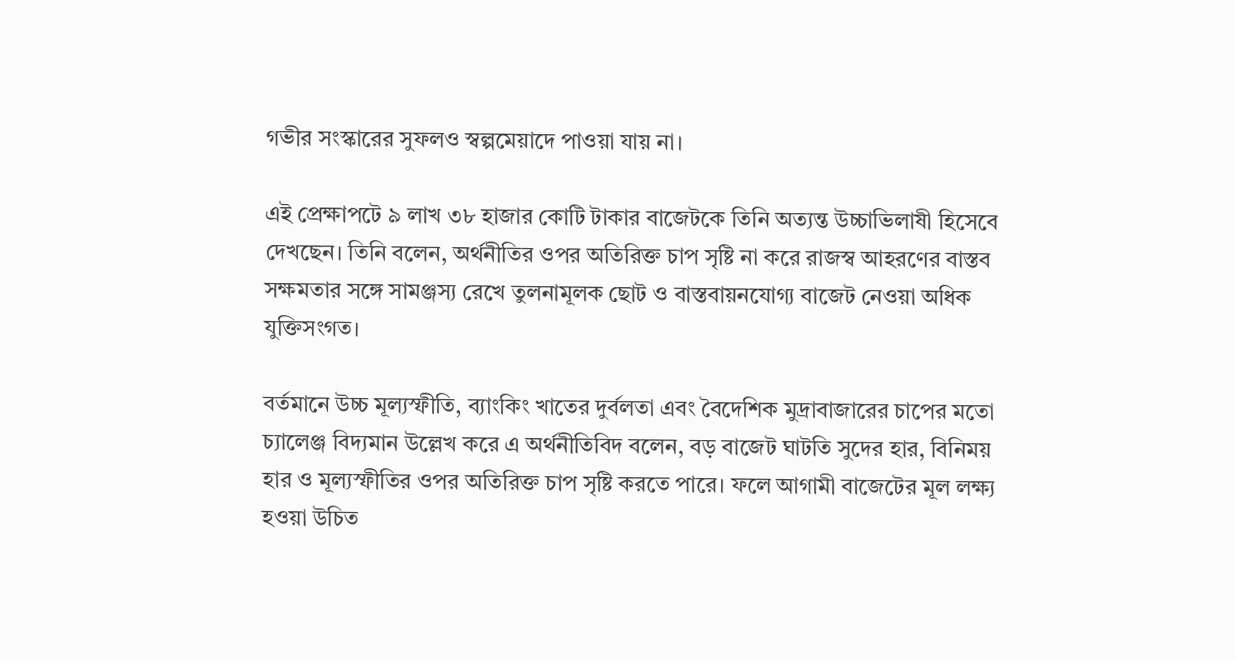গভীর সংস্কারের সুফলও স্বল্পমেয়াদে পাওয়া যায় না।

এই প্রেক্ষাপটে ৯ লাখ ৩৮ হাজার কোটি টাকার বাজেটকে তিনি অত্যন্ত উচ্চাভিলাষী হিসেবে দেখছেন। তিনি বলেন, অর্থনীতির ওপর অতিরিক্ত চাপ সৃষ্টি না করে রাজস্ব আহরণের বাস্তব সক্ষমতার সঙ্গে সামঞ্জস্য রেখে তুলনামূলক ছোট ও বাস্তবায়নযোগ্য বাজেট নেওয়া অধিক যুক্তিসংগত।

বর্তমানে উচ্চ মূল্যস্ফীতি, ব্যাংকিং খাতের দুর্বলতা এবং বৈদেশিক মুদ্রাবাজারের চাপের মতো চ্যালেঞ্জ বিদ্যমান উল্লেখ করে এ অর্থনীতিবিদ বলেন, বড় বাজেট ঘাটতি সুদের হার, বিনিময় হার ও মূল্যস্ফীতির ওপর অতিরিক্ত চাপ সৃষ্টি করতে পারে। ফলে আগামী বাজেটের মূল লক্ষ্য হওয়া উচিত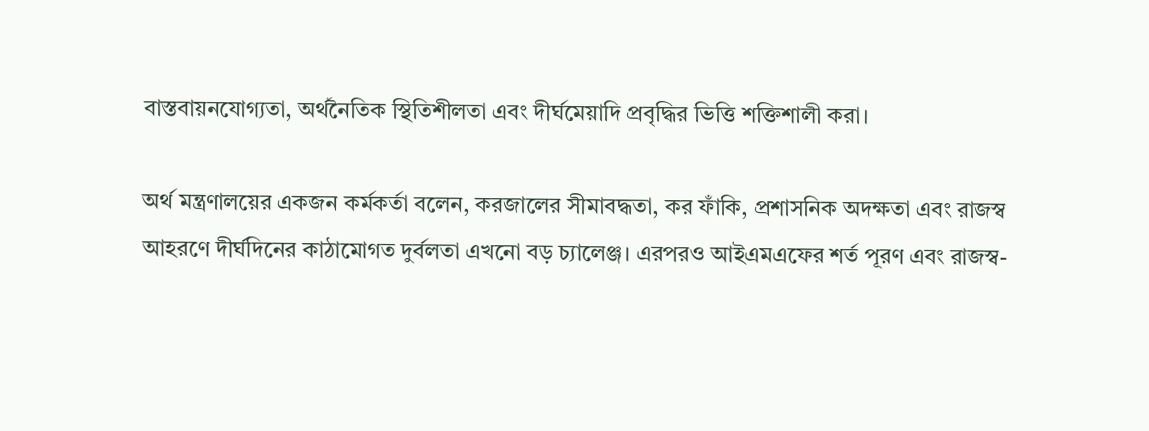বাস্তবায়নযোগ্যতা, অর্থনৈতিক স্থিতিশীলতা এবং দীর্ঘমেয়াদি প্রবৃদ্ধির ভিত্তি শক্তিশালী করা।

অর্থ মন্ত্রণালয়ের একজন কর্মকর্তা বলেন, করজালের সীমাবদ্ধতা, কর ফাঁকি, প্রশাসনিক অদক্ষতা এবং রাজস্ব আহরণে দীর্ঘদিনের কাঠামোগত দুর্বলতা এখনো বড় চ্যালেঞ্জ। এরপরও আইএমএফের শর্ত পূরণ এবং রাজস্ব-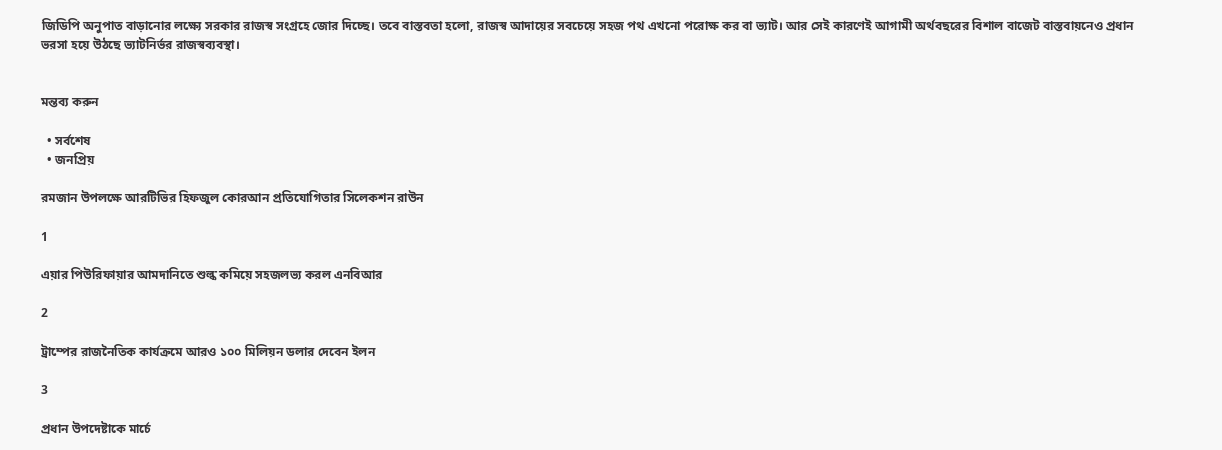জিডিপি অনুপাত বাড়ানোর লক্ষ্যে সরকার রাজস্ব সংগ্রহে জোর দিচ্ছে। তবে বাস্তবতা হলো, রাজস্ব আদায়ের সবচেয়ে সহজ পথ এখনো পরোক্ষ কর বা ভ্যাট। আর সেই কারণেই আগামী অর্থবছরের বিশাল বাজেট বাস্তবায়নেও প্রধান ভরসা হয়ে উঠছে ভ্যাটনির্ভর রাজস্বব্যবস্থা।


মন্তব্য করুন

  • সর্বশেষ
  • জনপ্রিয়

রমজান উপলক্ষে আরটিভির হিফজুল কোরআন প্রতিযোগিতার সিলেকশন রাউন

1

এয়ার পিউরিফায়ার আমদানিতে শুল্ক কমিয়ে সহজলভ্য করল এনবিআর

2

ট্রাম্পের রাজনৈতিক কার্যক্রমে আরও ১০০ মিলিয়ন ডলার দেবেন ইলন

3

প্রধান উপদেষ্টাকে মার্চে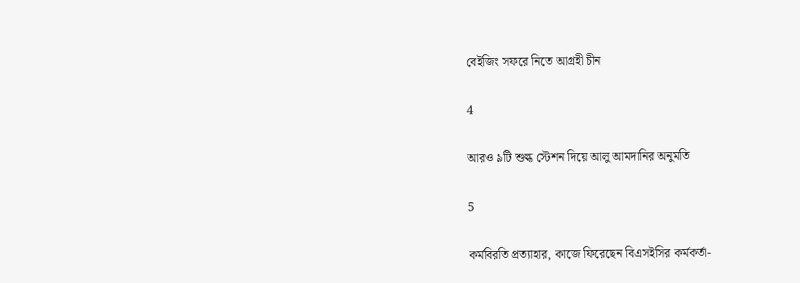বেইজিং সফরে নিতে আগ্রহী চীন

4

আরও ৯টি শুল্ক স্টেশন দিয়ে আলু আমদানির অনুমতি

5

কর্মবিরতি প্রত্যাহার, কাজে ফিরেছেন বিএসইসির কর্মকর্তা-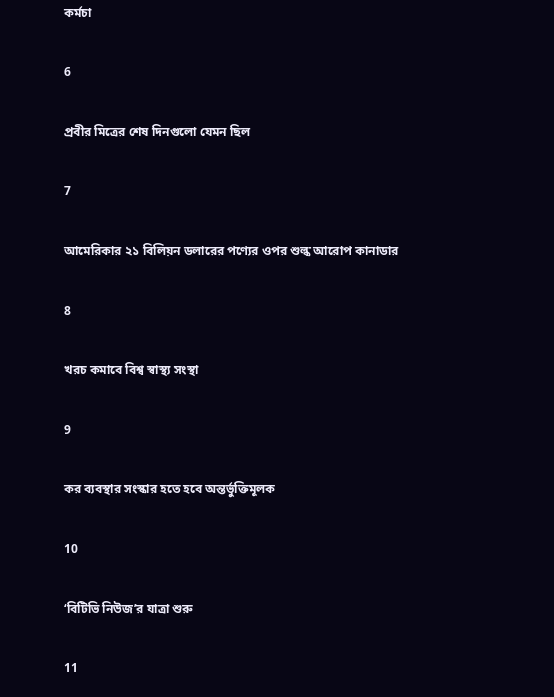কর্মচা

6

প্রবীর মিত্রের শেষ দিনগুলো যেমন ছিল

7

আমেরিকার ২১ বিলিয়ন ডলারের পণ্যের ওপর শুল্ক আরোপ কানাডার

8

খরচ কমাবে বিশ্ব স্বাস্থ্য সংস্থা

9

কর ব্যবস্থার সংস্কার হতে হবে অন্তর্ভুক্তিমূলক

10

‘বিটিভি নিউজ’র যাত্রা শুরু

11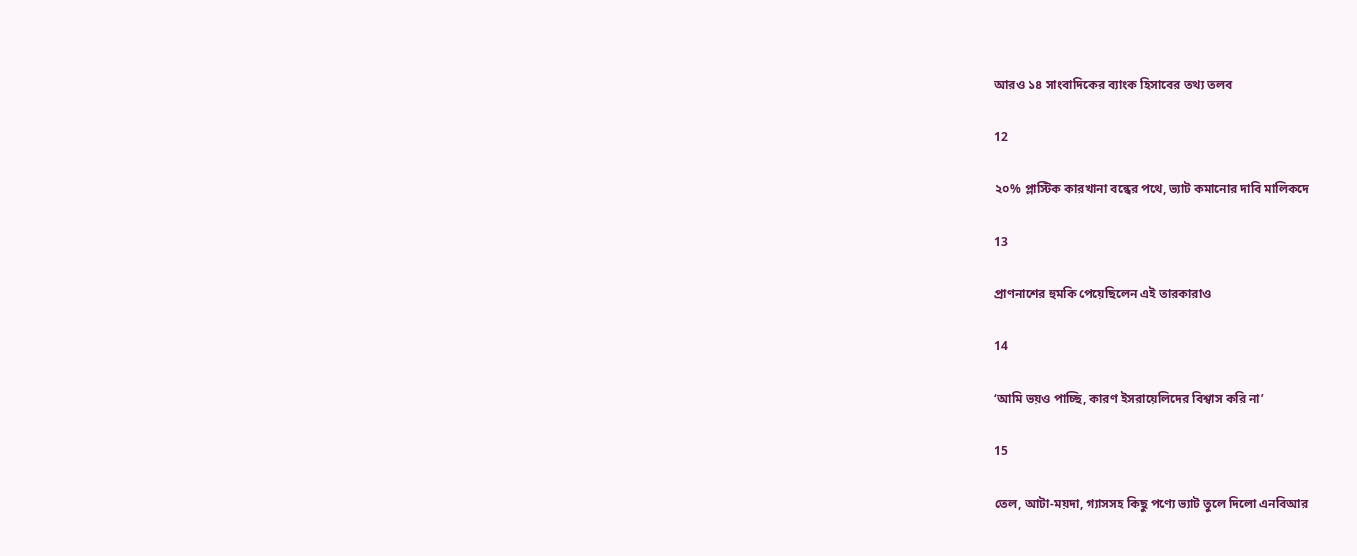আরও ১৪ সাংবাদিকের ব্যাংক হিসাবের তথ্য তলব

12

২০% প্লাস্টিক কারখানা বন্ধের পথে, ভ্যাট কমানোর দাবি মালিকদে

13

প্রাণনাশের হুমকি পেয়েছিলেন এই তারকারাও

14

‘আমি ভয়ও পাচ্ছি, কারণ ইসরায়েলিদের বিশ্বাস করি না’

15

তেল, আটা-ময়দা, গ্যাসসহ কিছু পণ্যে ভ্যাট তুলে দিলো এনবিআর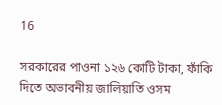16

সরকারের পাওনা ১২৬ কোটি টাকা, ফাঁকি দিতে অভাবনীয় জালিয়াতি ওসম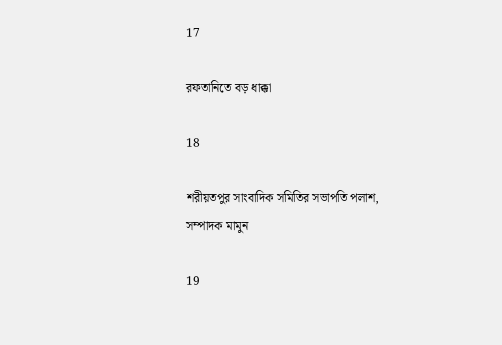17

রফতানিতে বড় ধাক্কা

18

শরীয়তপুর সাংবাদিক সমিতির সভাপতি পলাশ, সম্পাদক মামুন

19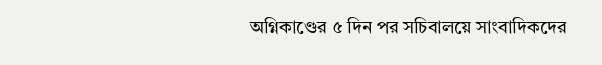অগ্নিকাণ্ডের ৫ দিন পর সচিবালয়ে সাংবাদিকদের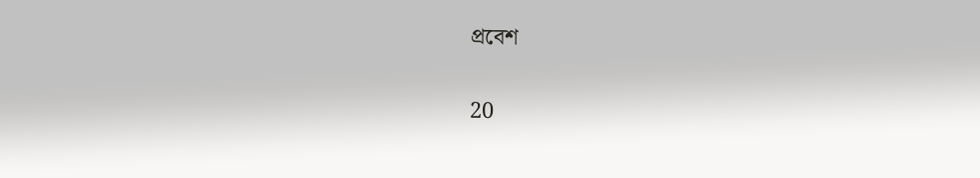প্রবেশ

20